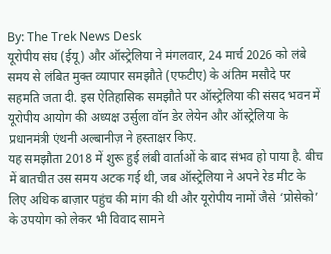By: The Trek News Desk
यूरोपीय संघ (ईयू) और ऑस्ट्रेलिया ने मंगलवार, 24 मार्च 2026 को लंबे समय से लंबित मुक्त व्यापार समझौते (एफटीए) के अंतिम मसौदे पर सहमति जता दी. इस ऐतिहासिक समझौते पर ऑस्ट्रेलिया की संसद भवन में यूरोपीय आयोग की अध्यक्ष उर्सुला वॉन डेर लेयेन और ऑस्ट्रेलिया के प्रधानमंत्री एंथनी अल्बानीज़ ने हस्ताक्षर किए.
यह समझौता 2018 में शुरू हुई लंबी वार्ताओं के बाद संभव हो पाया है. बीच में बातचीत उस समय अटक गई थी, जब ऑस्ट्रेलिया ने अपने रेड मीट के लिए अधिक बाज़ार पहुंच की मांग की थी और यूरोपीय नामों जैसे ‘प्रोसेको’ के उपयोग को लेकर भी विवाद सामने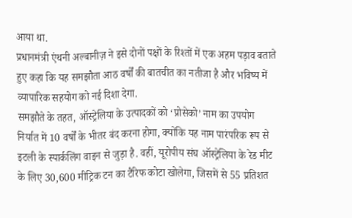आया था.
प्रधानमंत्री एंथनी अल्बानीज़ ने इसे दोनों पक्षों के रिश्तों में एक अहम पड़ाव बताते हुए कहा कि यह समझौता आठ वर्षों की बातचीत का नतीजा है और भविष्य में व्यापारिक सहयोग को नई दिशा देगा.
समझौते के तहत, ऑस्ट्रेलिया के उत्पादकों को ‘प्रोसेको’ नाम का उपयोग निर्यात में 10 वर्षों के भीतर बंद करना होगा, क्योंकि यह नाम पारंपरिक रूप से इटली के स्पार्कलिंग वाइन से जुड़ा है. वहीं, यूरोपीय संघ ऑस्ट्रेलिया के रेड मीट के लिए 30,600 मीट्रिक टन का टैरिफ कोटा खोलेगा, जिसमें से 55 प्रतिशत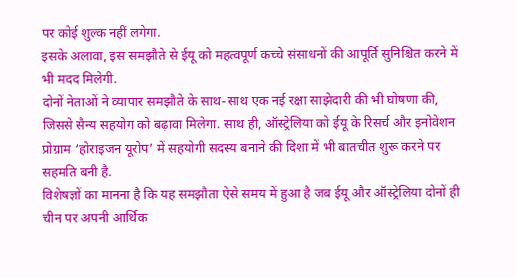पर कोई शुल्क नहीं लगेगा.
इसके अलावा, इस समझौते से ईयू को महत्वपूर्ण कच्चे संसाधनों की आपूर्ति सुनिश्चित करने में भी मदद मिलेगी.
दोनों नेताओं ने व्यापार समझौते के साथ-साथ एक नई रक्षा साझेदारी की भी घोषणा की, जिससे सैन्य सहयोग को बढ़ावा मिलेगा. साथ ही, ऑस्ट्रेलिया को ईयू के रिसर्च और इनोवेशन प्रोग्राम ‘होराइजन यूरोप’ में सहयोगी सदस्य बनाने की दिशा में भी बातचीत शुरू करने पर सहमति बनी है.
विशेषज्ञों का मानना है कि यह समझौता ऐसे समय में हुआ है जब ईयू और ऑस्ट्रेलिया दोनों ही चीन पर अपनी आर्थिक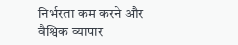निर्भरता कम करने और वैश्विक व्यापार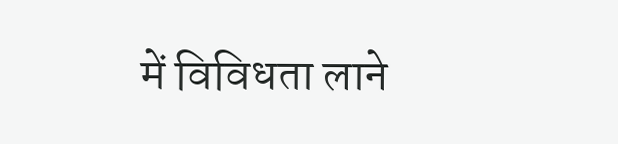में विविधता लाने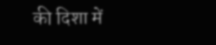की दिशा में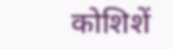कोशिशें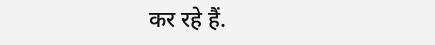कर रहे हैं.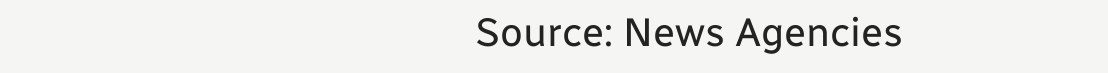Source: News Agencies